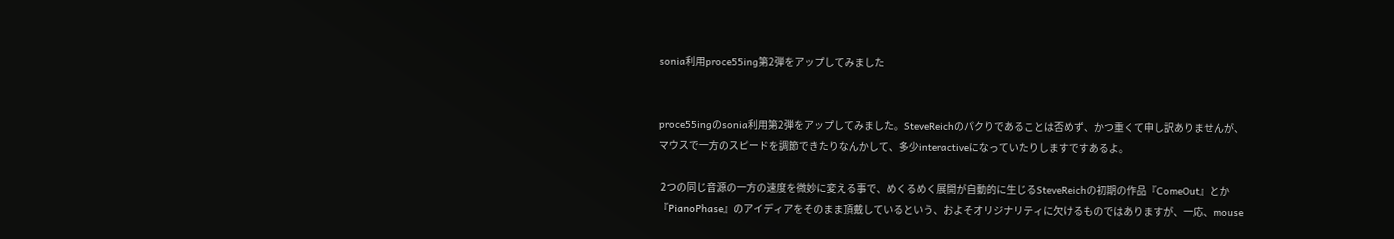sonia利用proce55ing第2弾をアップしてみました


proce55ingのsonia利用第2弾をアップしてみました。SteveReichのパクりであることは否めず、かつ重くて申し訳ありませんが、マウスで一方のスピードを調節できたりなんかして、多少interactiveになっていたりしますですあるよ。

 2つの同じ音源の一方の速度を微妙に変える事で、めくるめく展開が自動的に生じるSteveReichの初期の作品『ComeOut』とか『PianoPhase』のアイディアをそのまま頂戴しているという、およそオリジナリティに欠けるものではありますが、一応、mouse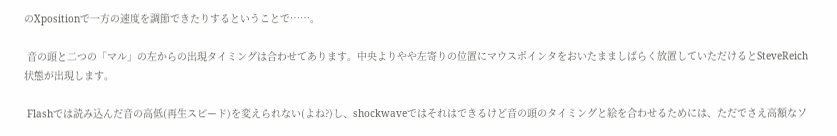のXpositionで一方の速度を調節できたりするということで……。

 音の頭と二つの「マル」の左からの出現タイミングは合わせてあります。中央よりやや左寄りの位置にマウスポインタをおいたまましばらく放置していただけるとSteveReich状態が出現します。

 Flashでは読み込んだ音の高低(再生スピード)を変えられない(よね?)し、shockwaveではそれはできるけど音の頭のタイミングと絵を合わせるためには、ただでさえ高額なソ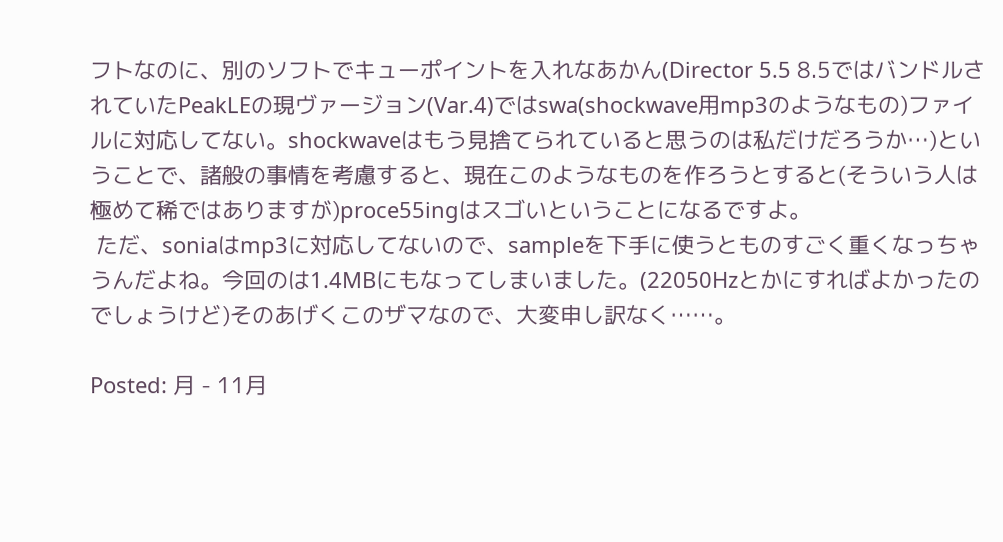フトなのに、別のソフトでキューポイントを入れなあかん(Director 5.5 8.5ではバンドルされていたPeakLEの現ヴァージョン(Var.4)ではswa(shockwave用mp3のようなもの)ファイルに対応してない。shockwaveはもう見捨てられていると思うのは私だけだろうか…)ということで、諸般の事情を考慮すると、現在このようなものを作ろうとすると(そういう人は極めて稀ではありますが)proce55ingはスゴいということになるですよ。
 ただ、soniaはmp3に対応してないので、sampleを下手に使うとものすごく重くなっちゃうんだよね。今回のは1.4MBにもなってしまいました。(22050Hzとかにすればよかったのでしょうけど)そのあげくこのザマなので、大変申し訳なく……。

Posted: 月 - 11月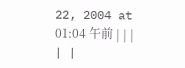22, 2004 at 01:04 午前 | | | | |